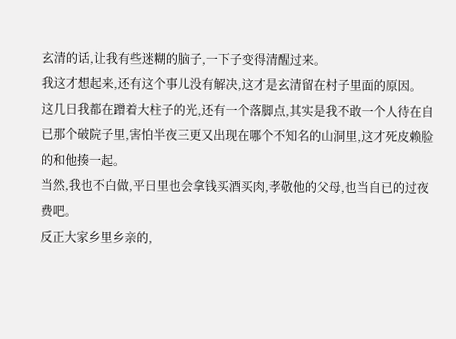玄清的话,让我有些迷糊的脑子,一下子变得清醒过来。
我这才想起来,还有这个事儿没有解决,这才是玄清留在村子里面的原因。
这几日我都在蹭着大柱子的光,还有一个落脚点,其实是我不敢一个人待在自已那个破院子里,害怕半夜三更又出现在哪个不知名的山洞里,这才死皮赖脸的和他揍一起。
当然,我也不白做,平日里也会拿钱买酒买肉,孝敬他的父母,也当自已的过夜费吧。
反正大家乡里乡亲的,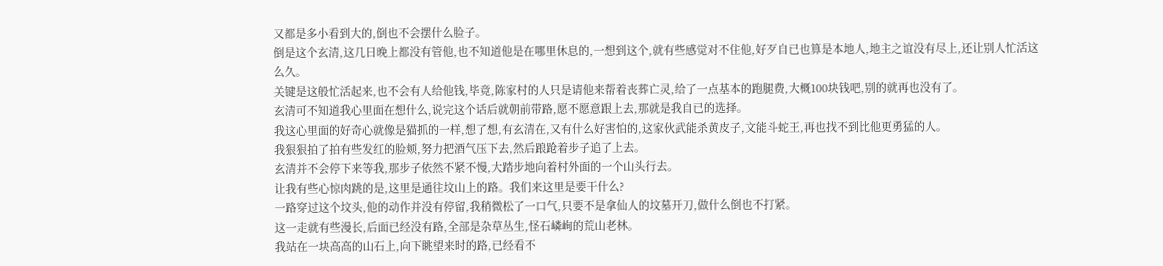又都是多小看到大的,倒也不会摆什么脸子。
倒是这个玄清,这几日晚上都没有管他,也不知道他是在哪里休息的,一想到这个,就有些感觉对不住他,好歹自已也算是本地人,地主之谊没有尽上,还让别人忙活这么久。
关键是这般忙活起来,也不会有人给他钱,毕竟,陈家村的人只是请他来帮着丧葬亡灵,给了一点基本的跑腿费,大概100块钱吧,别的就再也没有了。
玄清可不知道我心里面在想什么,说完这个话后就朝前带路,愿不愿意跟上去,那就是我自已的选择。
我这心里面的好奇心就像是猫抓的一样,想了想,有玄清在,又有什么好害怕的,这家伙武能杀黄皮子,文能斗蛇王,再也找不到比他更勇猛的人。
我狠狠拍了拍有些发红的脸颊,努力把酒气压下去,然后踉跄着步子追了上去。
玄清并不会停下来等我,那步子依然不紧不慢,大踏步地向着村外面的一个山头行去。
让我有些心惊肉跳的是,这里是通往坟山上的路。我们来这里是要干什么?
一路穿过这个坟头,他的动作并没有停留,我稍微松了一口气,只要不是拿仙人的坟墓开刀,做什么倒也不打紧。
这一走就有些漫长,后面已经没有路,全部是杂草丛生,怪石嶙峋的荒山老林。
我站在一块高高的山石上,向下眺望来时的路,已经看不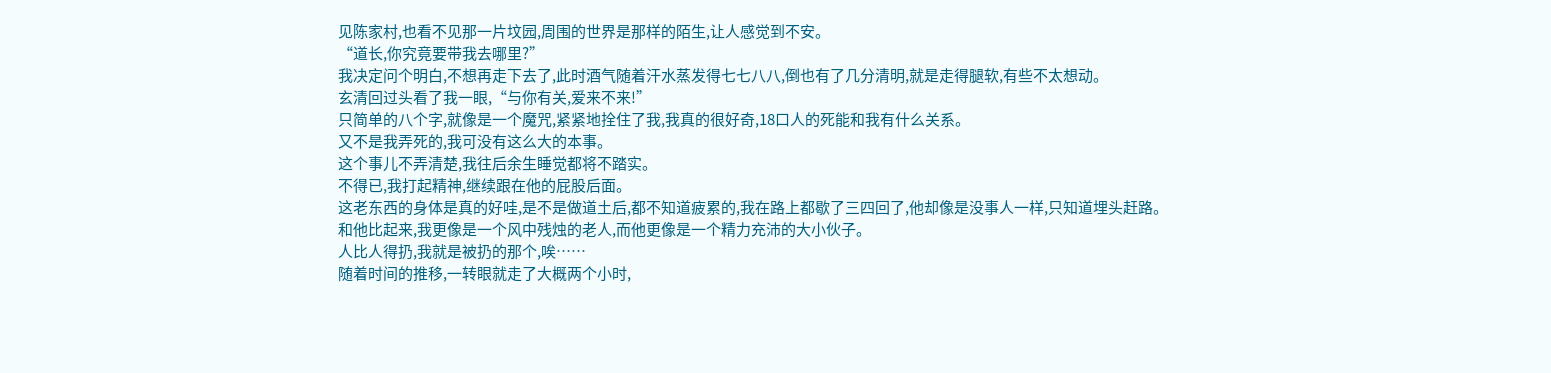见陈家村,也看不见那一片坟园,周围的世界是那样的陌生,让人感觉到不安。
“道长,你究竟要带我去哪里?”
我决定问个明白,不想再走下去了,此时酒气随着汗水蒸发得七七八八,倒也有了几分清明,就是走得腿软,有些不太想动。
玄清回过头看了我一眼,“与你有关,爱来不来!”
只简单的八个字,就像是一个魔咒,紧紧地拴住了我,我真的很好奇,18口人的死能和我有什么关系。
又不是我弄死的,我可没有这么大的本事。
这个事儿不弄清楚,我往后余生睡觉都将不踏实。
不得已,我打起精神,继续跟在他的屁股后面。
这老东西的身体是真的好哇,是不是做道土后,都不知道疲累的,我在路上都歇了三四回了,他却像是没事人一样,只知道埋头赶路。
和他比起来,我更像是一个风中残烛的老人,而他更像是一个精力充沛的大小伙子。
人比人得扔,我就是被扔的那个,唉……
随着时间的推移,一转眼就走了大概两个小时,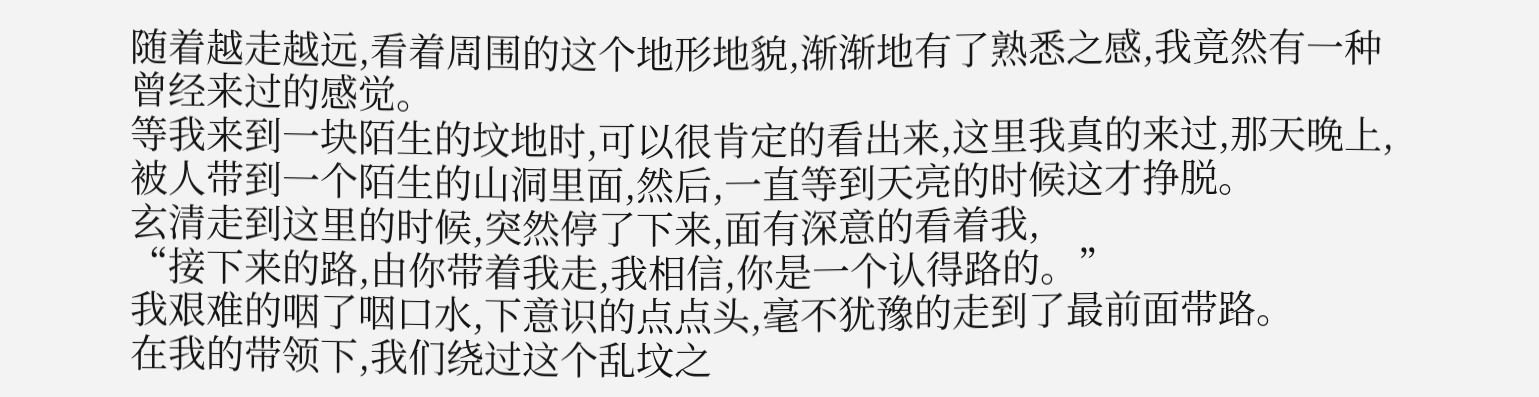随着越走越远,看着周围的这个地形地貌,渐渐地有了熟悉之感,我竟然有一种曾经来过的感觉。
等我来到一块陌生的坟地时,可以很肯定的看出来,这里我真的来过,那天晚上,被人带到一个陌生的山洞里面,然后,一直等到天亮的时候这才挣脱。
玄清走到这里的时候,突然停了下来,面有深意的看着我,
“接下来的路,由你带着我走,我相信,你是一个认得路的。”
我艰难的咽了咽口水,下意识的点点头,毫不犹豫的走到了最前面带路。
在我的带领下,我们绕过这个乱坟之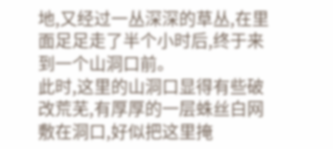地,又经过一丛深深的草丛,在里面足足走了半个小时后,终于来到一个山洞口前。
此时,这里的山洞口显得有些破改荒芜,有厚厚的一层蛛丝白网敷在洞口,好似把这里掩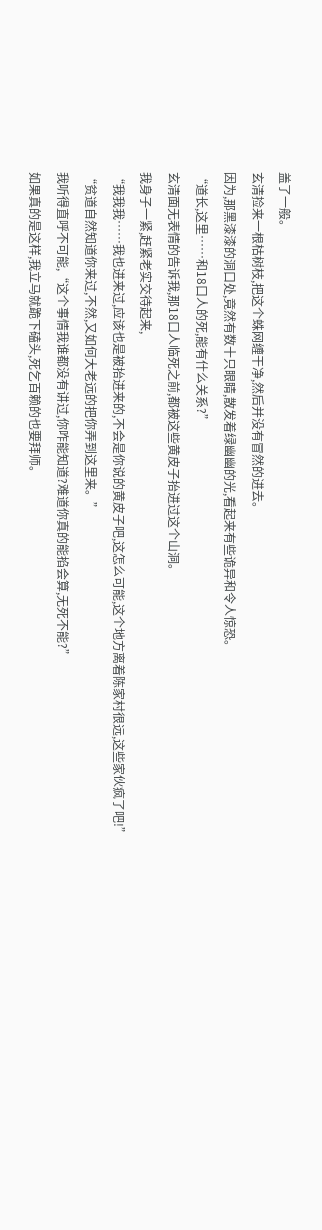盖了一般。
玄清捡来一根枯树枝,把这个蛛网缠干净,然后并没有冒然的进去。
因为,那黑漆漆的洞口处,竟然有数十只眼睛,散发着绿幽幽的光,看起来有些诡异和令人惊恐。
“道长,这里……和18口人的死,能有什么关系?”
玄清面无表情的告诉我,那18口人临死之前,都被这些黄皮子抬进过这个山洞。
我身子一紧,赶紧老实交待起来,
“我我我……我也进来过,应该也是被抬进来的,不会是你说的黄皮子吧,这怎么可能,这个地方离着陈家村很远,这些家伙疯了吧!”
“贫道自然知道你来过,不然,又如何大老远的把你弄到这里来。”
我听得直呼不可能,“这个事情我谁都没有讲过,你咋能知道?难道你真的能掐会算,无死不能?”
如果真的是这样,我立马就跪下磕头,死乞百赖的也要拜师。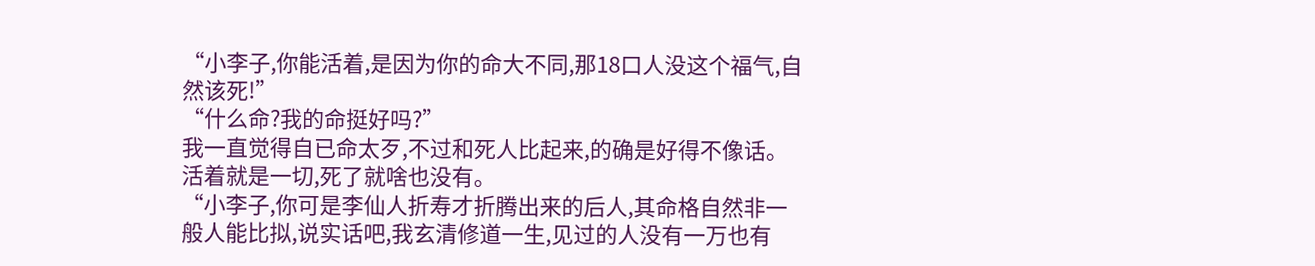“小李子,你能活着,是因为你的命大不同,那18口人没这个福气,自然该死!”
“什么命?我的命挺好吗?”
我一直觉得自已命太歹,不过和死人比起来,的确是好得不像话。活着就是一切,死了就啥也没有。
“小李子,你可是李仙人折寿才折腾出来的后人,其命格自然非一般人能比拟,说实话吧,我玄清修道一生,见过的人没有一万也有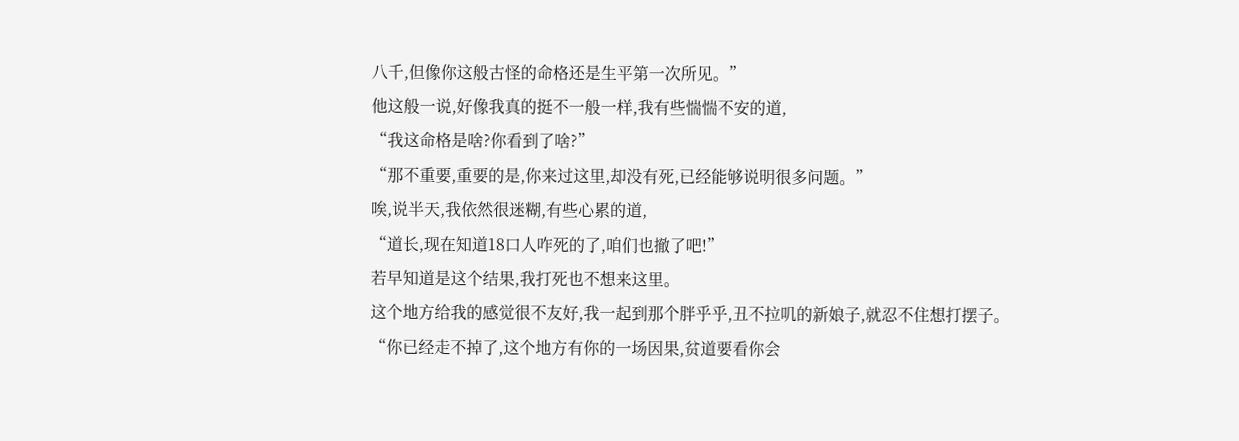八千,但像你这般古怪的命格还是生平第一次所见。”
他这般一说,好像我真的挺不一般一样,我有些惴惴不安的道,
“我这命格是啥?你看到了啥?”
“那不重要,重要的是,你来过这里,却没有死,已经能够说明很多问题。”
唉,说半天,我依然很迷糊,有些心累的道,
“道长,现在知道18口人咋死的了,咱们也撤了吧!”
若早知道是这个结果,我打死也不想来这里。
这个地方给我的感觉很不友好,我一起到那个胖乎乎,丑不拉叽的新娘子,就忍不住想打摆子。
“你已经走不掉了,这个地方有你的一场因果,贫道要看你会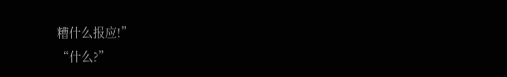糟什么报应!”
“什么?”